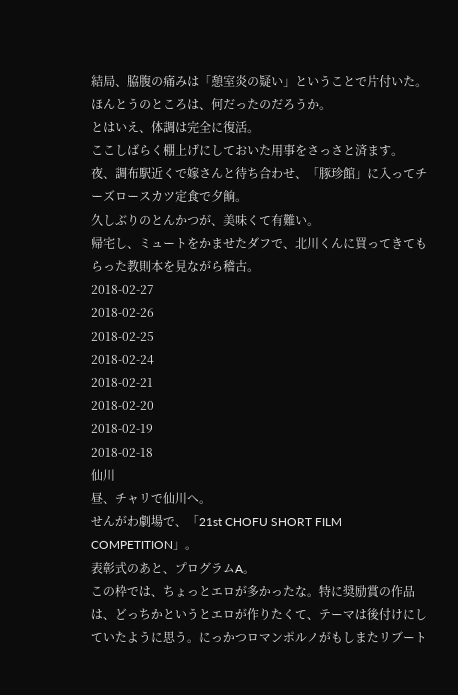結局、脇腹の痛みは「憩室炎の疑い」ということで片付いた。
ほんとうのところは、何だったのだろうか。
とはいえ、体調は完全に復活。
ここしばらく棚上げにしておいた用事をさっさと済ます。
夜、調布駅近くで嫁さんと待ち合わせ、「豚珍館」に入ってチーズロースカツ定食で夕餉。
久しぶりのとんかつが、美味くて有難い。
帰宅し、ミュートをかませたダフで、北川くんに買ってきてもらった教則本を見ながら稽古。
2018-02-27
2018-02-26
2018-02-25
2018-02-24
2018-02-21
2018-02-20
2018-02-19
2018-02-18
仙川
昼、チャリで仙川へ。
せんがわ劇場で、「21st CHOFU SHORT FILM COMPETITION」。
表彰式のあと、プログラムA。
この枠では、ちょっとエロが多かったな。特に奨励賞の作品は、どっちかというとエロが作りたくて、テーマは後付けにしていたように思う。にっかつロマンポルノがもしまたリブート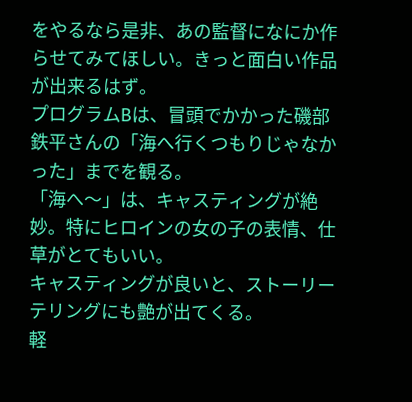をやるなら是非、あの監督になにか作らせてみてほしい。きっと面白い作品が出来るはず。
プログラムBは、冒頭でかかった磯部鉄平さんの「海へ行くつもりじゃなかった」までを観る。
「海へ〜」は、キャスティングが絶妙。特にヒロインの女の子の表情、仕草がとてもいい。
キャスティングが良いと、ストーリーテリングにも艶が出てくる。
軽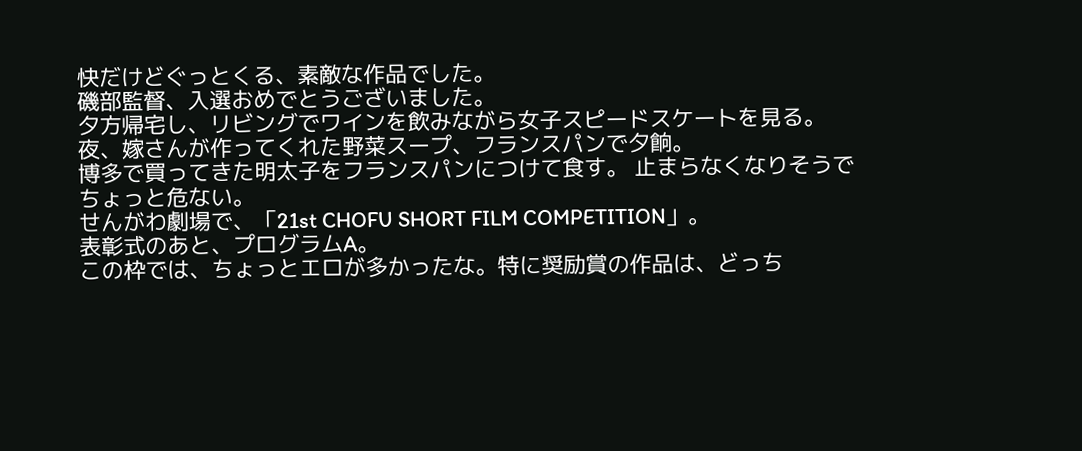快だけどぐっとくる、素敵な作品でした。
磯部監督、入選おめでとうございました。
夕方帰宅し、リビングでワインを飲みながら女子スピードスケートを見る。
夜、嫁さんが作ってくれた野菜スープ、フランスパンで夕餉。
博多で買ってきた明太子をフランスパンにつけて食す。 止まらなくなりそうでちょっと危ない。
せんがわ劇場で、「21st CHOFU SHORT FILM COMPETITION」。
表彰式のあと、プログラムA。
この枠では、ちょっとエロが多かったな。特に奨励賞の作品は、どっち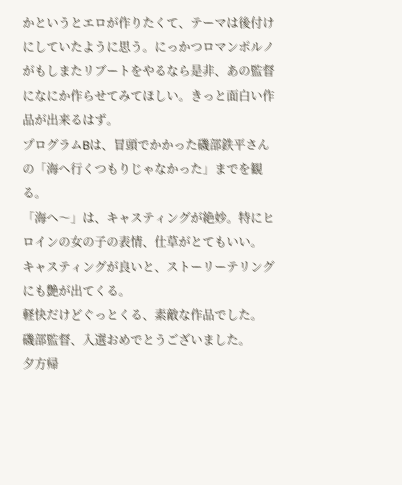かというとエロが作りたくて、テーマは後付けにしていたように思う。にっかつロマンポルノがもしまたリブートをやるなら是非、あの監督になにか作らせてみてほしい。きっと面白い作品が出来るはず。
プログラムBは、冒頭でかかった磯部鉄平さんの「海へ行くつもりじゃなかった」までを観る。
「海へ〜」は、キャスティングが絶妙。特にヒロインの女の子の表情、仕草がとてもいい。
キャスティングが良いと、ストーリーテリングにも艶が出てくる。
軽快だけどぐっとくる、素敵な作品でした。
磯部監督、入選おめでとうございました。
夕方帰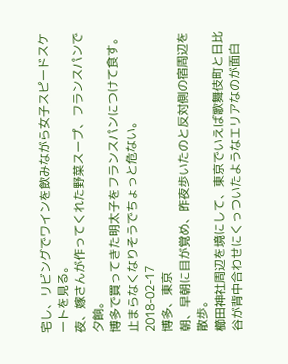宅し、リビングでワインを飲みながら女子スピードスケートを見る。
夜、嫁さんが作ってくれた野菜スープ、フランスパンで夕餉。
博多で買ってきた明太子をフランスパンにつけて食す。 止まらなくなりそうでちょっと危ない。
2018-02-17
博多、東京
朝、早朝に目が覚め、昨夜歩いたのと反対側の宿周辺を散歩。
櫛田神社周辺を境にして、東京でいえば歌舞伎町と日比谷が背中合わせにくっついたようなエリアなのが面白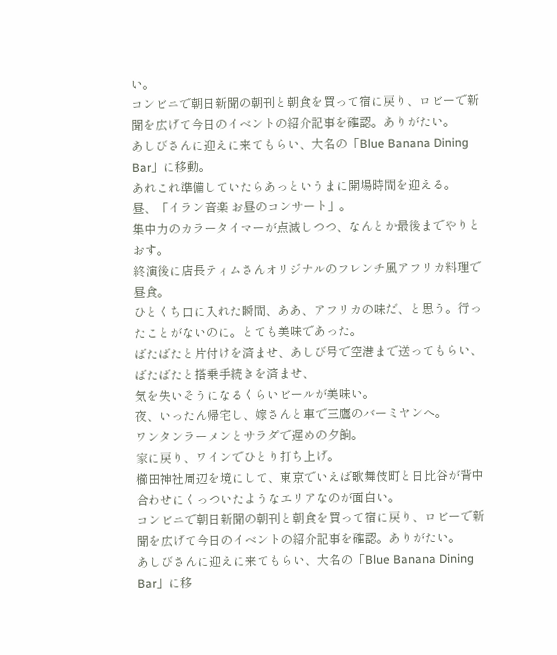い。
コンビニで朝日新聞の朝刊と朝食を買って宿に戻り、ロビーで新聞を広げて今日のイベントの紹介記事を確認。ありがたい。
あしびさんに迎えに来てもらい、大名の「Blue Banana Dining Bar」に移動。
あれこれ準備していたらあっというまに開場時間を迎える。
昼、「イラン音楽 お昼のコンサート」。
集中力のカラータイマーが点滅しつつ、なんとか最後までやりとおす。
終演後に店長ティムさんオリジナルのフレンチ風アフリカ料理で昼食。
ひとくち口に入れた瞬間、ああ、アフリカの味だ、と思う。行ったことがないのに。とても美味であった。
ばたばたと片付けを済ませ、あしび号で空港まで送ってもらい、ばたばたと搭乗手続きを済ませ、
気を失いそうになるくらいビールが美味い。
夜、いったん帰宅し、嫁さんと車で三鷹のバーミヤンへ。
ワンタンラーメンとサラダで遅めの夕餉。
家に戻り、ワインでひとり打ち上げ。
櫛田神社周辺を境にして、東京でいえば歌舞伎町と日比谷が背中合わせにくっついたようなエリアなのが面白い。
コンビニで朝日新聞の朝刊と朝食を買って宿に戻り、ロビーで新聞を広げて今日のイベントの紹介記事を確認。ありがたい。
あしびさんに迎えに来てもらい、大名の「Blue Banana Dining Bar」に移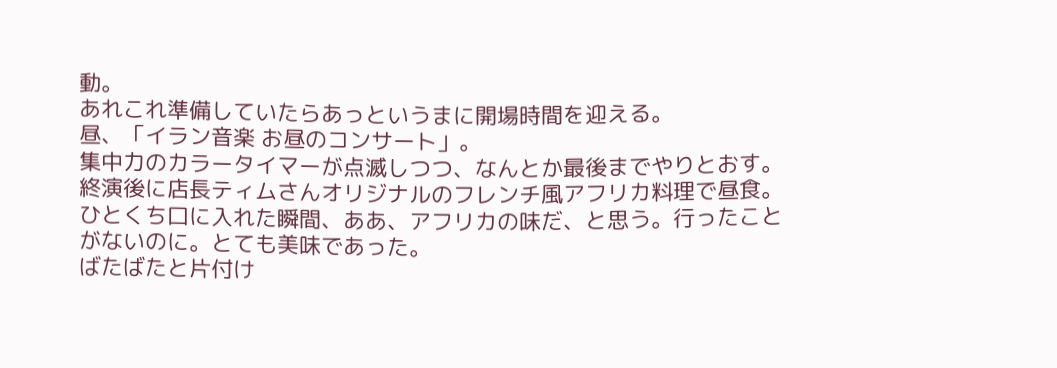動。
あれこれ準備していたらあっというまに開場時間を迎える。
昼、「イラン音楽 お昼のコンサート」。
集中力のカラータイマーが点滅しつつ、なんとか最後までやりとおす。
終演後に店長ティムさんオリジナルのフレンチ風アフリカ料理で昼食。
ひとくち口に入れた瞬間、ああ、アフリカの味だ、と思う。行ったことがないのに。とても美味であった。
ばたばたと片付け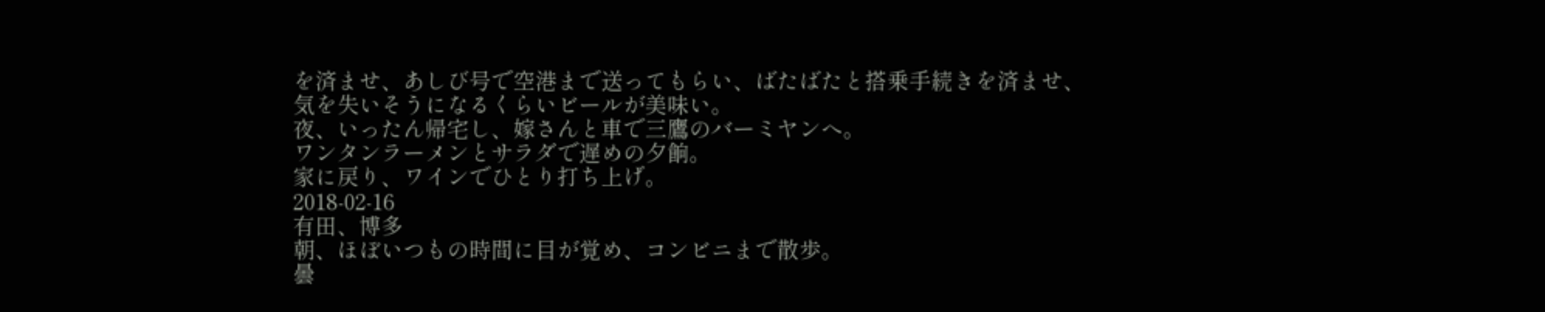を済ませ、あしび号で空港まで送ってもらい、ばたばたと搭乗手続きを済ませ、
気を失いそうになるくらいビールが美味い。
夜、いったん帰宅し、嫁さんと車で三鷹のバーミヤンへ。
ワンタンラーメンとサラダで遅めの夕餉。
家に戻り、ワインでひとり打ち上げ。
2018-02-16
有田、博多
朝、ほぼいつもの時間に目が覚め、コンビニまで散歩。
曇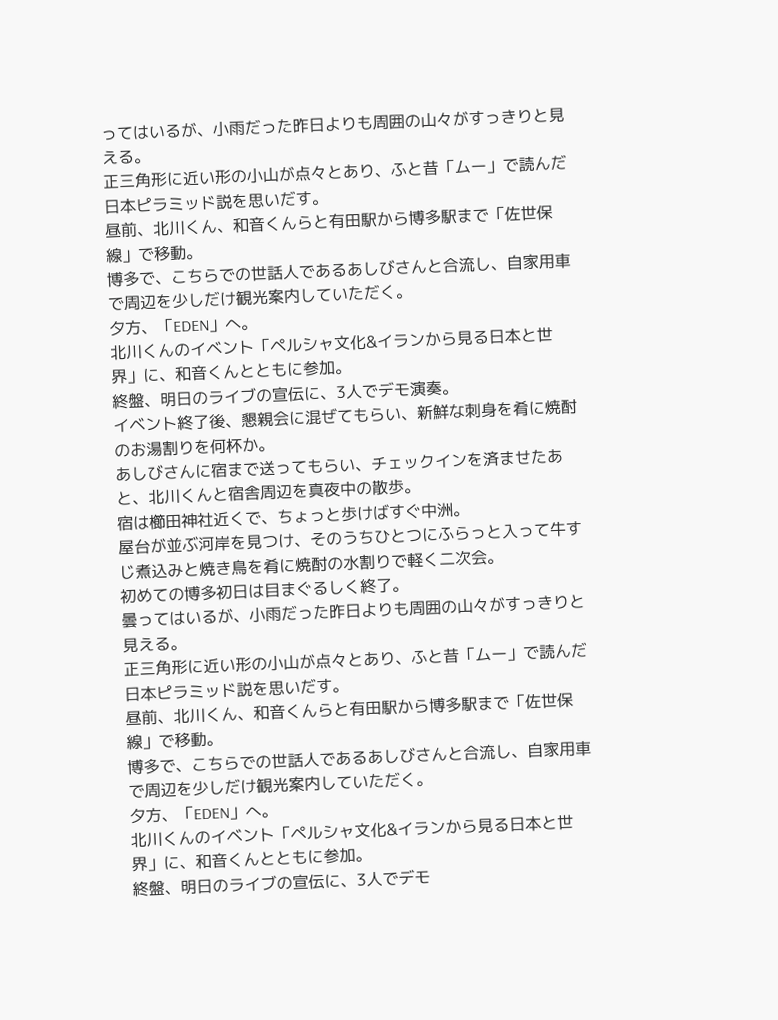ってはいるが、小雨だった昨日よりも周囲の山々がすっきりと見える。
正三角形に近い形の小山が点々とあり、ふと昔「ムー」で読んだ日本ピラミッド説を思いだす。
昼前、北川くん、和音くんらと有田駅から博多駅まで「佐世保線」で移動。
博多で、こちらでの世話人であるあしびさんと合流し、自家用車で周辺を少しだけ観光案内していただく。
夕方、「EDEN」へ。
北川くんのイベント「ペルシャ文化&イランから見る日本と世界」に、和音くんとともに参加。
終盤、明日のライブの宣伝に、3人でデモ演奏。
イベント終了後、懇親会に混ぜてもらい、新鮮な刺身を肴に焼酎のお湯割りを何杯か。
あしびさんに宿まで送ってもらい、チェックインを済ませたあと、北川くんと宿舎周辺を真夜中の散歩。
宿は櫛田神社近くで、ちょっと歩けばすぐ中洲。
屋台が並ぶ河岸を見つけ、そのうちひとつにふらっと入って牛すじ煮込みと焼き鳥を肴に焼酎の水割りで軽く二次会。
初めての博多初日は目まぐるしく終了。
曇ってはいるが、小雨だった昨日よりも周囲の山々がすっきりと見える。
正三角形に近い形の小山が点々とあり、ふと昔「ムー」で読んだ日本ピラミッド説を思いだす。
昼前、北川くん、和音くんらと有田駅から博多駅まで「佐世保線」で移動。
博多で、こちらでの世話人であるあしびさんと合流し、自家用車で周辺を少しだけ観光案内していただく。
夕方、「EDEN」へ。
北川くんのイベント「ペルシャ文化&イランから見る日本と世界」に、和音くんとともに参加。
終盤、明日のライブの宣伝に、3人でデモ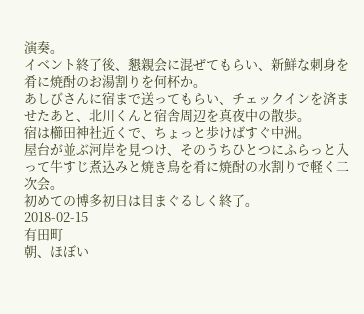演奏。
イベント終了後、懇親会に混ぜてもらい、新鮮な刺身を肴に焼酎のお湯割りを何杯か。
あしびさんに宿まで送ってもらい、チェックインを済ませたあと、北川くんと宿舎周辺を真夜中の散歩。
宿は櫛田神社近くで、ちょっと歩けばすぐ中洲。
屋台が並ぶ河岸を見つけ、そのうちひとつにふらっと入って牛すじ煮込みと焼き鳥を肴に焼酎の水割りで軽く二次会。
初めての博多初日は目まぐるしく終了。
2018-02-15
有田町
朝、ほぼい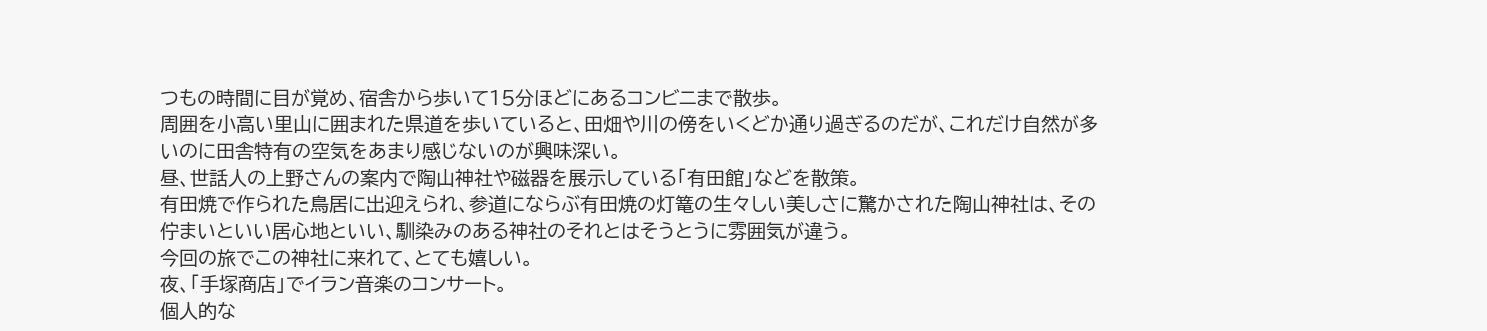つもの時間に目が覚め、宿舎から歩いて15分ほどにあるコンビニまで散歩。
周囲を小高い里山に囲まれた県道を歩いていると、田畑や川の傍をいくどか通り過ぎるのだが、これだけ自然が多いのに田舎特有の空気をあまり感じないのが興味深い。
昼、世話人の上野さんの案内で陶山神社や磁器を展示している「有田館」などを散策。
有田焼で作られた鳥居に出迎えられ、参道にならぶ有田焼の灯篭の生々しい美しさに驚かされた陶山神社は、その佇まいといい居心地といい、馴染みのある神社のそれとはそうとうに雰囲気が違う。
今回の旅でこの神社に来れて、とても嬉しい。
夜、「手塚商店」でイラン音楽のコンサート。
個人的な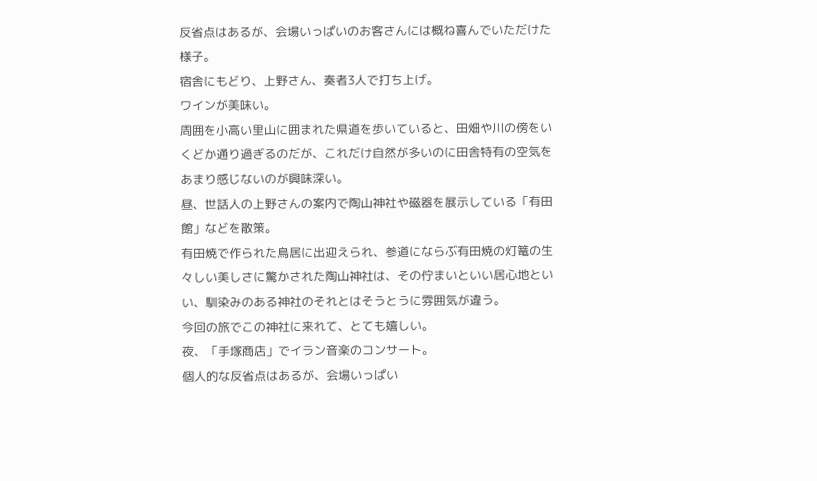反省点はあるが、会場いっぱいのお客さんには概ね喜んでいただけた様子。
宿舎にもどり、上野さん、奏者3人で打ち上げ。
ワインが美味い。
周囲を小高い里山に囲まれた県道を歩いていると、田畑や川の傍をいくどか通り過ぎるのだが、これだけ自然が多いのに田舎特有の空気をあまり感じないのが興味深い。
昼、世話人の上野さんの案内で陶山神社や磁器を展示している「有田館」などを散策。
有田焼で作られた鳥居に出迎えられ、参道にならぶ有田焼の灯篭の生々しい美しさに驚かされた陶山神社は、その佇まいといい居心地といい、馴染みのある神社のそれとはそうとうに雰囲気が違う。
今回の旅でこの神社に来れて、とても嬉しい。
夜、「手塚商店」でイラン音楽のコンサート。
個人的な反省点はあるが、会場いっぱい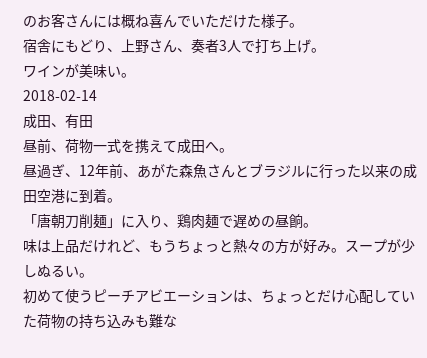のお客さんには概ね喜んでいただけた様子。
宿舎にもどり、上野さん、奏者3人で打ち上げ。
ワインが美味い。
2018-02-14
成田、有田
昼前、荷物一式を携えて成田へ。
昼過ぎ、12年前、あがた森魚さんとブラジルに行った以来の成田空港に到着。
「唐朝刀削麺」に入り、鶏肉麺で遅めの昼餉。
味は上品だけれど、もうちょっと熱々の方が好み。スープが少しぬるい。
初めて使うピーチアビエーションは、ちょっとだけ心配していた荷物の持ち込みも難な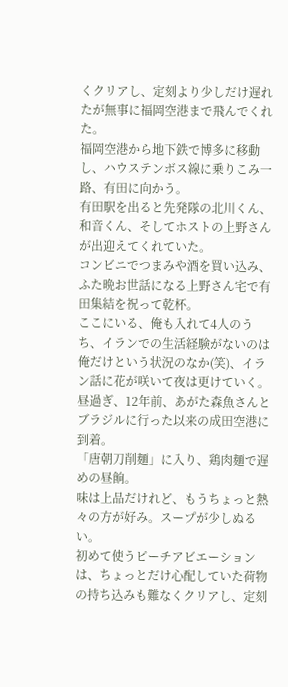くクリアし、定刻より少しだけ遅れたが無事に福岡空港まで飛んでくれた。
福岡空港から地下鉄で博多に移動し、ハウステンボス線に乗りこみ一路、有田に向かう。
有田駅を出ると先発隊の北川くん、和音くん、そしてホストの上野さんが出迎えてくれていた。
コンビニでつまみや酒を買い込み、ふた晩お世話になる上野さん宅で有田集結を祝って乾杯。
ここにいる、俺も入れて4人のうち、イランでの生活経験がないのは俺だけという状況のなか(笑)、イラン話に花が咲いて夜は更けていく。
昼過ぎ、12年前、あがた森魚さんとブラジルに行った以来の成田空港に到着。
「唐朝刀削麺」に入り、鶏肉麺で遅めの昼餉。
味は上品だけれど、もうちょっと熱々の方が好み。スープが少しぬるい。
初めて使うピーチアビエーションは、ちょっとだけ心配していた荷物の持ち込みも難なくクリアし、定刻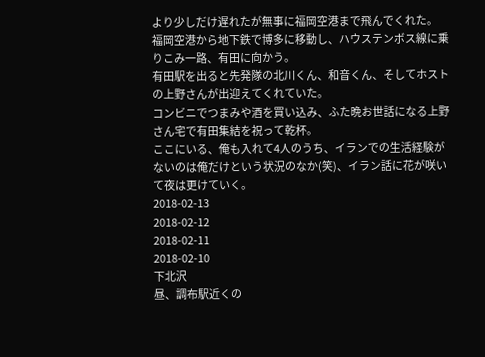より少しだけ遅れたが無事に福岡空港まで飛んでくれた。
福岡空港から地下鉄で博多に移動し、ハウステンボス線に乗りこみ一路、有田に向かう。
有田駅を出ると先発隊の北川くん、和音くん、そしてホストの上野さんが出迎えてくれていた。
コンビニでつまみや酒を買い込み、ふた晩お世話になる上野さん宅で有田集結を祝って乾杯。
ここにいる、俺も入れて4人のうち、イランでの生活経験がないのは俺だけという状況のなか(笑)、イラン話に花が咲いて夜は更けていく。
2018-02-13
2018-02-12
2018-02-11
2018-02-10
下北沢
昼、調布駅近くの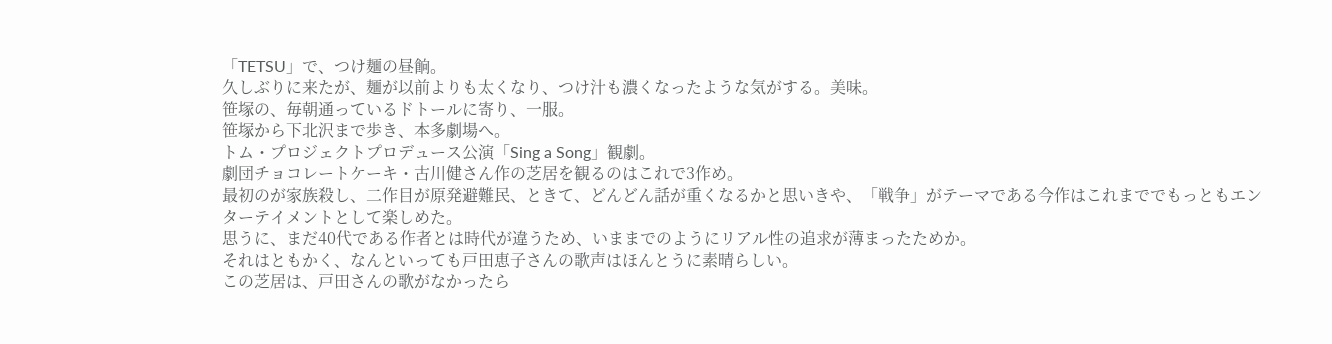「TETSU」で、つけ麺の昼餉。
久しぶりに来たが、麺が以前よりも太くなり、つけ汁も濃くなったような気がする。美味。
笹塚の、毎朝通っているドトールに寄り、一服。
笹塚から下北沢まで歩き、本多劇場へ。
トム・プロジェクトプロデュース公演「Sing a Song」観劇。
劇団チョコレートケーキ・古川健さん作の芝居を観るのはこれで3作め。
最初のが家族殺し、二作目が原発避難民、ときて、どんどん話が重くなるかと思いきや、「戦争」がテーマである今作はこれまででもっともエンターテイメントとして楽しめた。
思うに、まだ40代である作者とは時代が違うため、いままでのようにリアル性の追求が薄まったためか。
それはともかく、なんといっても戸田恵子さんの歌声はほんとうに素晴らしい。
この芝居は、戸田さんの歌がなかったら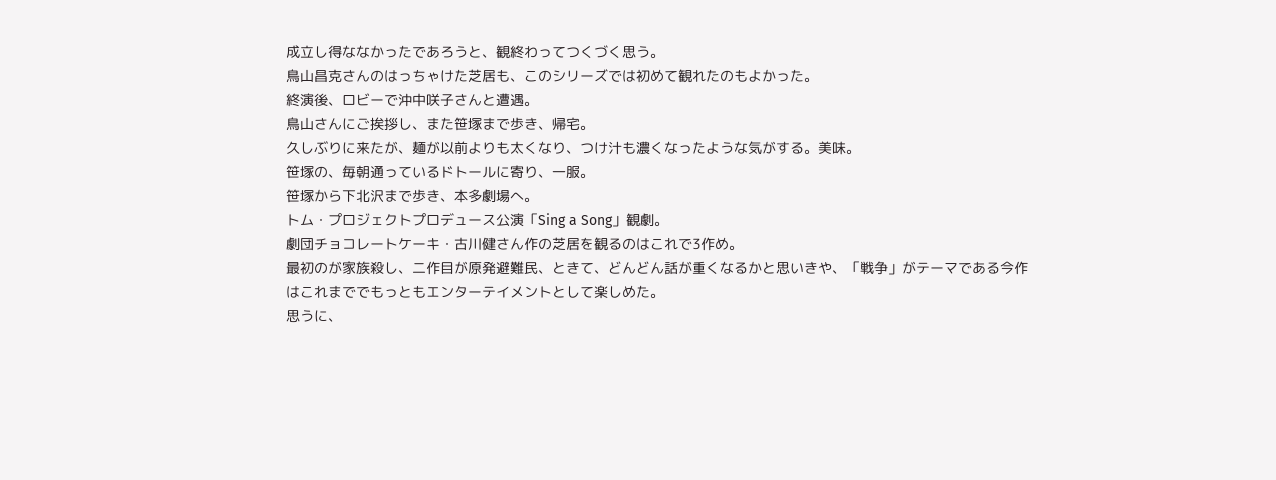成立し得ななかったであろうと、観終わってつくづく思う。
鳥山昌克さんのはっちゃけた芝居も、このシリーズでは初めて観れたのもよかった。
終演後、ロビーで沖中咲子さんと遭遇。
鳥山さんにご挨拶し、また笹塚まで歩き、帰宅。
久しぶりに来たが、麺が以前よりも太くなり、つけ汁も濃くなったような気がする。美味。
笹塚の、毎朝通っているドトールに寄り、一服。
笹塚から下北沢まで歩き、本多劇場へ。
トム・プロジェクトプロデュース公演「Sing a Song」観劇。
劇団チョコレートケーキ・古川健さん作の芝居を観るのはこれで3作め。
最初のが家族殺し、二作目が原発避難民、ときて、どんどん話が重くなるかと思いきや、「戦争」がテーマである今作はこれまででもっともエンターテイメントとして楽しめた。
思うに、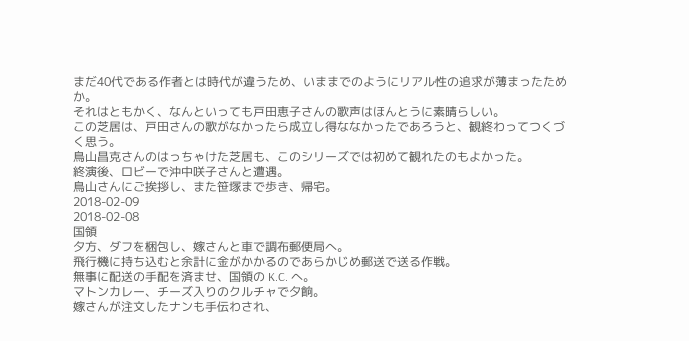まだ40代である作者とは時代が違うため、いままでのようにリアル性の追求が薄まったためか。
それはともかく、なんといっても戸田恵子さんの歌声はほんとうに素晴らしい。
この芝居は、戸田さんの歌がなかったら成立し得ななかったであろうと、観終わってつくづく思う。
鳥山昌克さんのはっちゃけた芝居も、このシリーズでは初めて観れたのもよかった。
終演後、ロビーで沖中咲子さんと遭遇。
鳥山さんにご挨拶し、また笹塚まで歩き、帰宅。
2018-02-09
2018-02-08
国領
夕方、ダフを梱包し、嫁さんと車で調布郵便局へ。
飛行機に持ち込むと余計に金がかかるのであらかじめ郵送で送る作戦。
無事に配送の手配を済ませ、国領の K.C. へ。
マトンカレー、チーズ入りのクルチャで夕餉。
嫁さんが注文したナンも手伝わされ、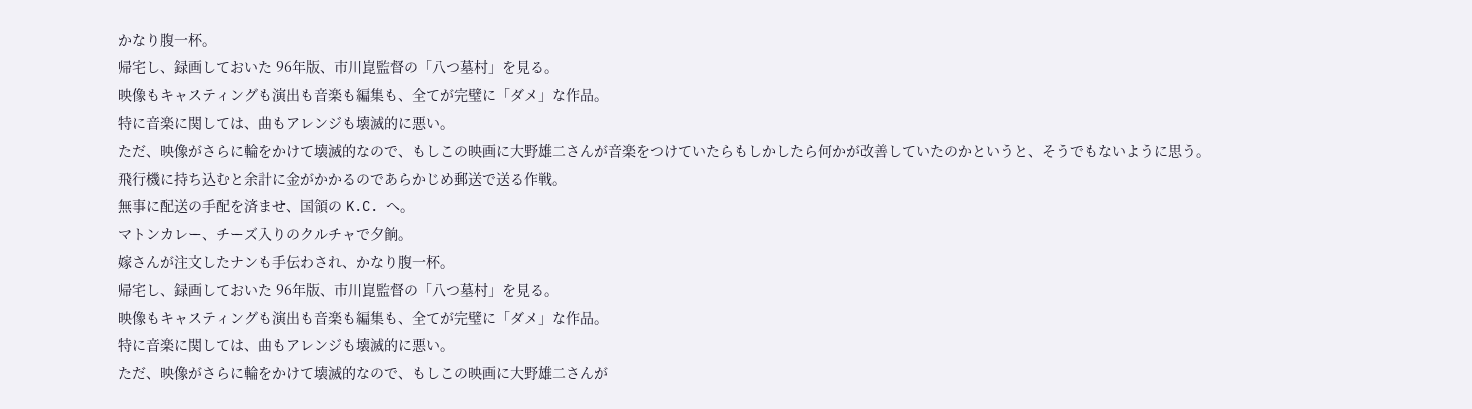かなり腹一杯。
帰宅し、録画しておいた 96年版、市川崑監督の「八つ墓村」を見る。
映像もキャスティングも演出も音楽も編集も、全てが完璧に「ダメ」な作品。
特に音楽に関しては、曲もアレンジも壊滅的に悪い。
ただ、映像がさらに輪をかけて壊滅的なので、もしこの映画に大野雄二さんが音楽をつけていたらもしかしたら何かが改善していたのかというと、そうでもないように思う。
飛行機に持ち込むと余計に金がかかるのであらかじめ郵送で送る作戦。
無事に配送の手配を済ませ、国領の K.C. へ。
マトンカレー、チーズ入りのクルチャで夕餉。
嫁さんが注文したナンも手伝わされ、かなり腹一杯。
帰宅し、録画しておいた 96年版、市川崑監督の「八つ墓村」を見る。
映像もキャスティングも演出も音楽も編集も、全てが完璧に「ダメ」な作品。
特に音楽に関しては、曲もアレンジも壊滅的に悪い。
ただ、映像がさらに輪をかけて壊滅的なので、もしこの映画に大野雄二さんが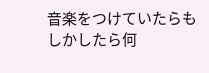音楽をつけていたらもしかしたら何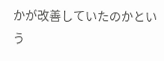かが改善していたのかという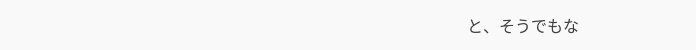と、そうでもな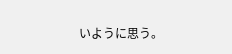いように思う。